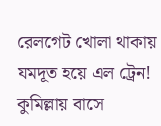রেলগেট খোলা থাকায় যমদূত হয়ে এল ট্রেন! কুমিল্লায় বাসে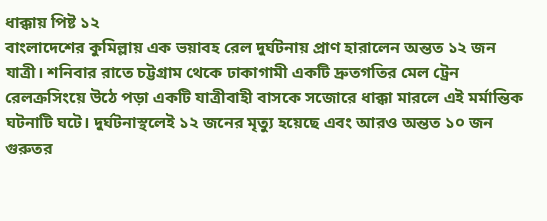ধাক্কায় পিষ্ট ১২
বাংলাদেশের কুমিল্লায় এক ভয়াবহ রেল দুর্ঘটনায় প্রাণ হারালেন অন্তত ১২ জন যাত্রী। শনিবার রাতে চট্টগ্রাম থেকে ঢাকাগামী একটি দ্রুতগতির মেল ট্রেন রেলক্রসিংয়ে উঠে পড়া একটি যাত্রীবাহী বাসকে সজোরে ধাক্কা মারলে এই মর্মান্তিক ঘটনাটি ঘটে। দুর্ঘটনাস্থলেই ১২ জনের মৃত্যু হয়েছে এবং আরও অন্তত ১০ জন গুরুতর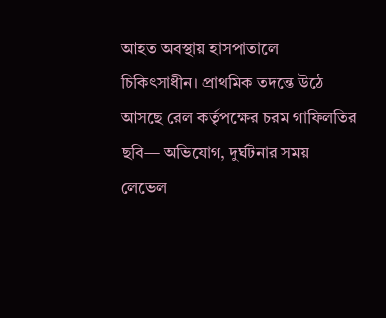আহত অবস্থায় হাসপাতালে চিকিৎসাধীন। প্রাথমিক তদন্তে উঠে আসছে রেল কর্তৃপক্ষের চরম গাফিলতির ছবি— অভিযোগ, দুর্ঘটনার সময় লেভেল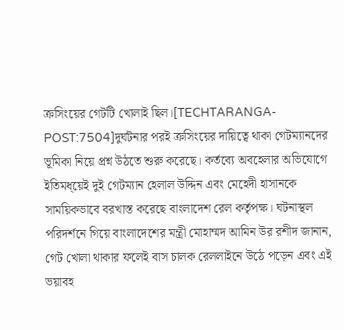ক্রসিংয়ের গেটটি খোলাই ছিল।[TECHTARANGA-POST:7504]দুর্ঘটনার পরই ক্রসিংয়ের দায়িত্বে থাকা গেটম্যানদের ভূমিকা নিয়ে প্রশ্ন উঠতে শুরু করেছে। কর্তব্যে অবহেলার অভিযোগে ইতিমধ্য়েই দুই গেটম্যান হেলাল উদ্দিন এবং মেহেদী হাসানকে সাময়িকভাবে বরখাস্ত করেছে বাংলাদেশ রেল কর্তৃপক্ষ। ঘটনাস্থল পরিদর্শনে গিয়ে বাংলাদেশের মন্ত্রী মোহাম্মদ আমিন উর রশীদ জানান, গেট খোলা থাকার ফলেই বাস চালক রেললাইনে উঠে পড়েন এবং এই ভয়াবহ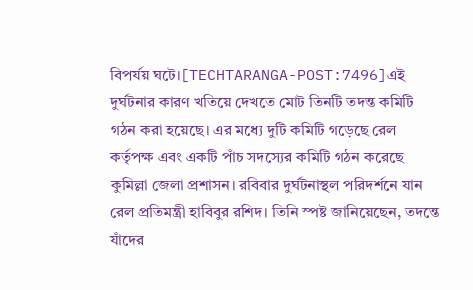বিপর্যয় ঘটে।[TECHTARANGA-POST:7496]এই দুর্ঘটনার কারণ খতিয়ে দেখতে মোট তিনটি তদন্ত কমিটি গঠন করা হয়েছে। এর মধ্যে দুটি কমিটি গড়েছে রেল কর্তৃপক্ষ এবং একটি পাঁচ সদস্যের কমিটি গঠন করেছে কুমিল্লা জেলা প্রশাসন। রবিবার দুর্ঘটনাস্থল পরিদর্শনে যান রেল প্রতিমন্ত্রী হাবিবুর রশিদ। তিনি স্পষ্ট জানিয়েছেন, তদন্তে যাঁদের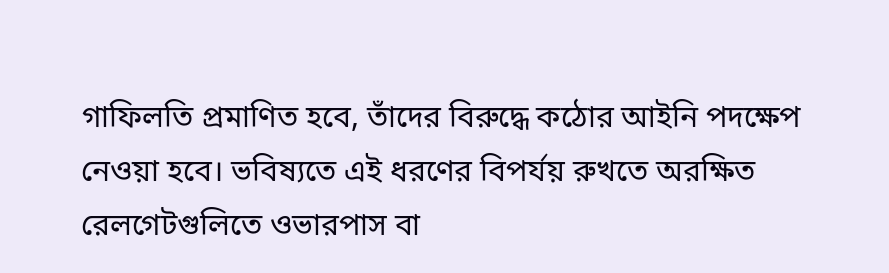গাফিলতি প্রমাণিত হবে, তাঁদের বিরুদ্ধে কঠোর আইনি পদক্ষেপ নেওয়া হবে। ভবিষ্যতে এই ধরণের বিপর্যয় রুখতে অরক্ষিত রেলগেটগুলিতে ওভারপাস বা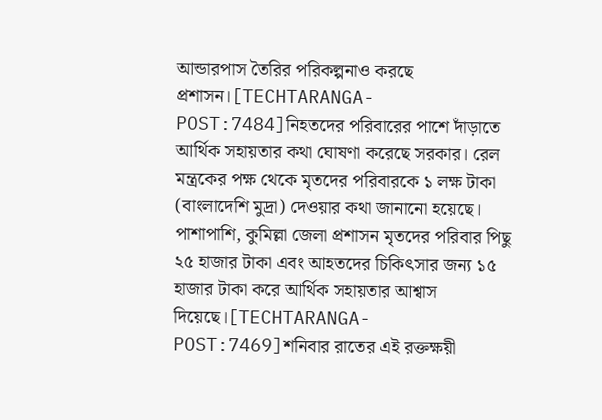আন্ডারপাস তৈরির পরিকল্পনাও করছে প্রশাসন।[TECHTARANGA-POST:7484]নিহতদের পরিবারের পাশে দাঁড়াতে আর্থিক সহায়তার কথা ঘোষণা করেছে সরকার। রেল মন্ত্রকের পক্ষ থেকে মৃতদের পরিবারকে ১ লক্ষ টাকা (বাংলাদেশি মুদ্রা) দেওয়ার কথা জানানো হয়েছে। পাশাপাশি, কুমিল্লা জেলা প্রশাসন মৃতদের পরিবার পিছু ২৫ হাজার টাকা এবং আহতদের চিকিৎসার জন্য ১৫ হাজার টাকা করে আর্থিক সহায়তার আশ্বাস দিয়েছে।[TECHTARANGA-POST:7469]শনিবার রাতের এই রক্তক্ষয়ী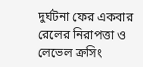দুর্ঘটনা ফের একবার রেলের নিরাপত্তা ও লেভেল ক্রসিং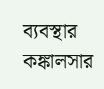ব্যবস্থার কঙ্কালসার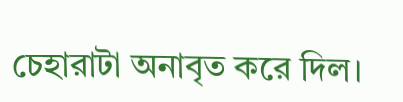চেহারাটা অনাবৃত করে দিল।